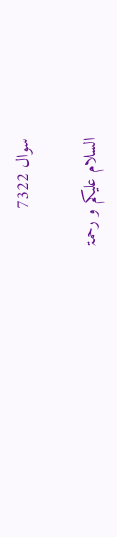سوال 7322

السلام علیکم و رحمۃ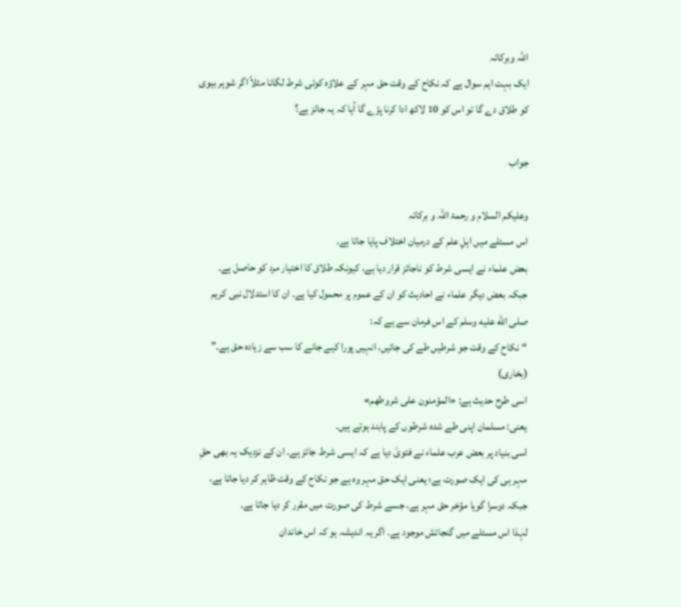اللہ وبرکاتہ
ایک بہت اہم سوال ہے کہ نکاح کے وقت حق مہر کے علاؤہ کوئی شرط لگانا مثلاً اگر شوہر بیوی کو طلاق دے گا تو اس کو 10 لاکھ ادا کرنا پڑے گا آیا کہ یہ جائز ہے؟

جواب

وعلیکم السلام و رحمۃ اللہ و برکاتہ
اس مسئلے میں اہلِ علم کے درمیان اختلاف پایا جاتا ہے۔
بعض علماء نے ایسی شرط کو ناجائز قرار دیا ہے، کیونکہ طلاق کا اختیار مرد کو حاصل ہے۔
جبکہ بعض دیگر علماء نے احادیث کو ان کے عموم پر محمول کیا ہے۔ ان کا استدلال نبی کریم صلى الله عليه وسلم کے اس فرمان سے ہے کہ:
“نکاح کے وقت جو شرطیں طے کی جائیں، انہیں پورا کیے جانے کا سب سے زیادہ حق ہے۔” (بخاری)
اسی طرح حدیث ہے: «المؤمنون على شروطهم»
یعنی: مسلمان اپنی طے شدہ شرطوں کے پابند ہوتے ہیں۔
اسی بنیاد پر بعض عرب علماء نے فتویٰ دیا ہے کہ ایسی شرط جائز ہے۔ ان کے نزدیک یہ بھی حقِ مہر ہی کی ایک صورت ہے؛ یعنی ایک حق مہر وہ ہے جو نکاح کے وقت ظاہر کر دیا جاتا ہے، جبکہ دوسرا گویا مؤخر حق مہر ہے، جسے شرط کی صورت میں مقرر کر دیا جاتا ہے۔
لہٰذا اس مسئلے میں گنجائش موجود ہے۔ اگر یہ اندیشہ ہو کہ اس خاندان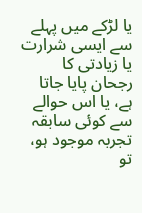یا لڑکے میں پہلے سے ایسی شرارت یا زیادتی کا رجحان پایا جاتا ہے، یا اس حوالے سے کوئی سابقہ تجربہ موجود ہو، تو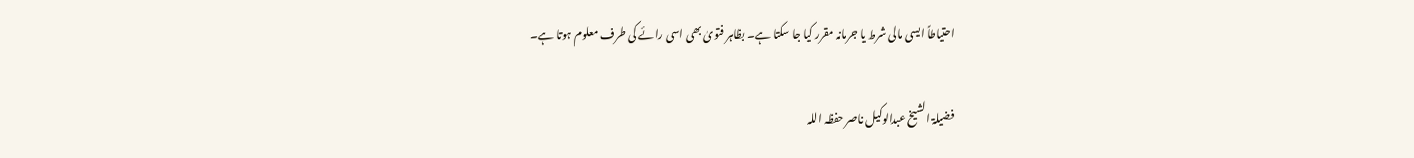احتیاطاً ایسی مالی شرط یا جرمانہ مقرر کیا جا سکتا ہے۔ بظاہر فتویٰ بھی اسی رائے کی طرف معلوم ہوتا ہے۔

فضیلۃ الشیخ عبدالوکیل ناصر حفظہ اللہ